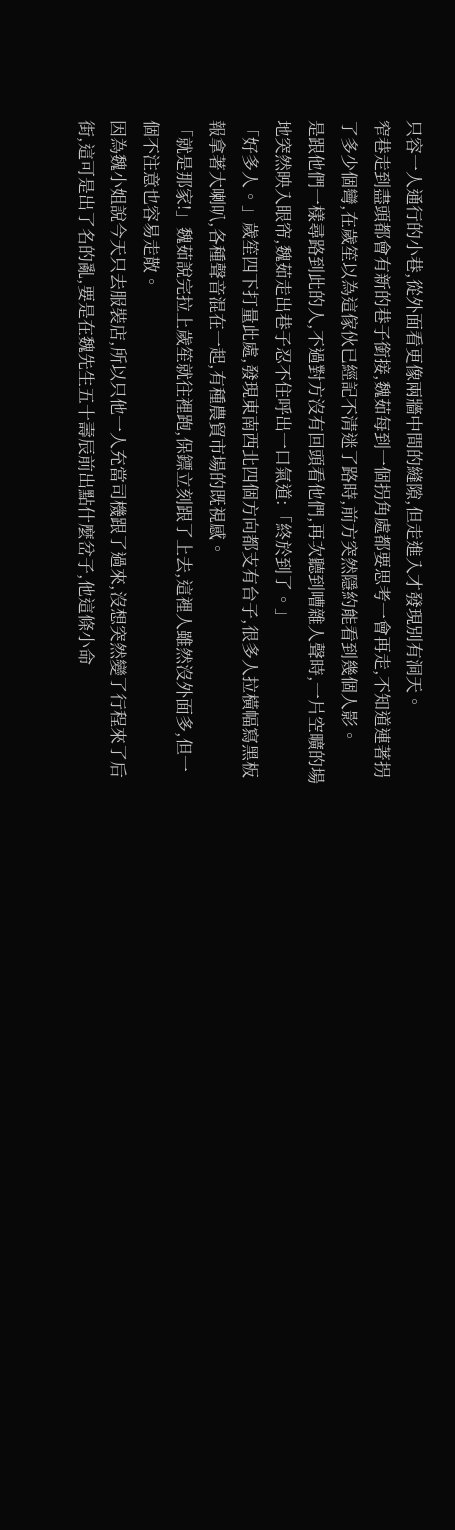只容一人通行的小巷,從外面看更像兩牆中間的縫隙,但走進入才發現別有洞天。
窄巷走到盡頭都會有新的巷子銜接,魏茹每到一個拐角處都要思考一會再走,不知道連著拐了多少個彎,在歲笙以為這傢伙已經記不清迷了路時,前方突然隱約能看到幾個人影。
是跟他們一樣尋路到此的人,不過對方沒有回頭看他們,再次聽到嘈雜人聲時,一片空曠的場地突然映入眼帘,魏茹走出巷子忍不住呼出一口氣道:「終於到了。」
「好多人。」歲笙四下打量此處,發現東南西北四個方向都支有台子,很多人拉橫幅寫黑板報拿著大喇叭,各種聲音混在一起,有種農貿市場的既視感。
「就是那家!」魏茹說完拉上歲笙就往裡跑,保鏢立刻跟了上去,這裡人雖然沒外面多,但一個不注意也容易走散。
因為魏小姐說今天只去服裝店,所以只他一人充當司機跟了過來,沒想突然變了行程來了后街,這可是出了名的亂,要是在魏先生五十壽辰前出點什麼岔子,他這條小命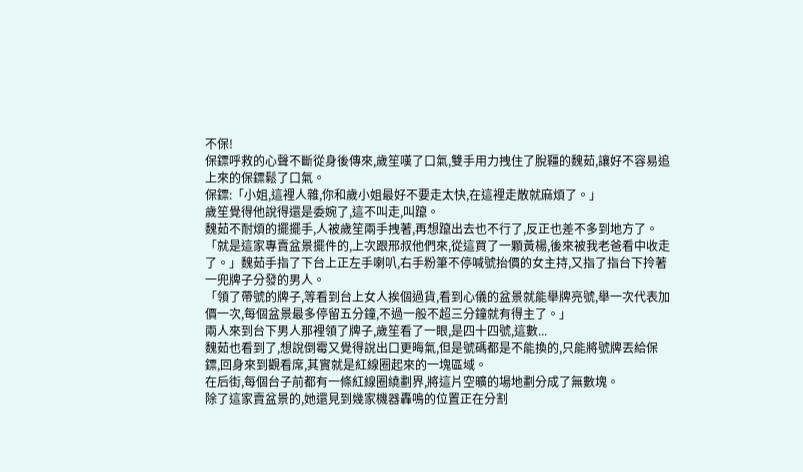不保!
保鏢呼救的心聲不斷從身後傳來,歲笙嘆了口氣,雙手用力拽住了脫韁的魏茹,讓好不容易追上來的保鏢鬆了口氣。
保鏢:「小姐,這裡人雜,你和歲小姐最好不要走太快,在這裡走散就麻煩了。」
歲笙覺得他說得還是委婉了,這不叫走,叫躥。
魏茹不耐煩的擺擺手,人被歲笙兩手拽著,再想躥出去也不行了,反正也差不多到地方了。
「就是這家專賣盆景擺件的,上次跟邢叔他們來,從這買了一顆黃楊,後來被我老爸看中收走了。」魏茹手指了下台上正左手喇叭,右手粉筆不停喊號抬價的女主持,又指了指台下拎著一兜牌子分發的男人。
「領了帶號的牌子,等看到台上女人挨個過貨,看到心儀的盆景就能舉牌亮號,舉一次代表加價一次,每個盆景最多停留五分鐘,不過一般不超三分鐘就有得主了。」
兩人來到台下男人那裡領了牌子,歲笙看了一眼,是四十四號,這數...
魏茹也看到了,想說倒霉又覺得說出口更晦氣,但是號碼都是不能換的,只能將號牌丟給保鏢,回身來到觀看席,其實就是紅線圈起來的一塊區域。
在后街,每個台子前都有一條紅線圈繞劃界,將這片空曠的場地劃分成了無數塊。
除了這家賣盆景的,她還見到幾家機器轟鳴的位置正在分割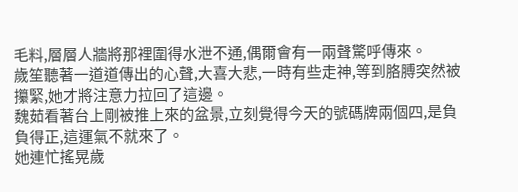毛料,層層人牆將那裡圍得水泄不通,偶爾會有一兩聲驚呼傳來。
歲笙聽著一道道傳出的心聲,大喜大悲,一時有些走神,等到胳膊突然被攥緊,她才將注意力拉回了這邊。
魏茹看著台上剛被推上來的盆景,立刻覺得今天的號碼牌兩個四,是負負得正,這運氣不就來了。
她連忙搖晃歲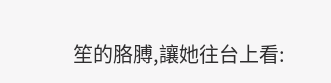笙的胳膊,讓她往台上看: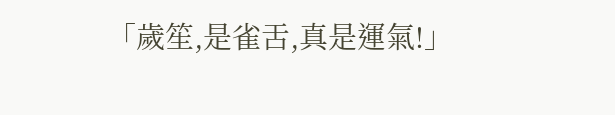「歲笙,是雀舌,真是運氣!」